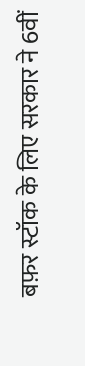बफ़र स्टॉक के लिए सरकार ने 6वीं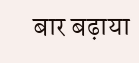बार बढ़ाया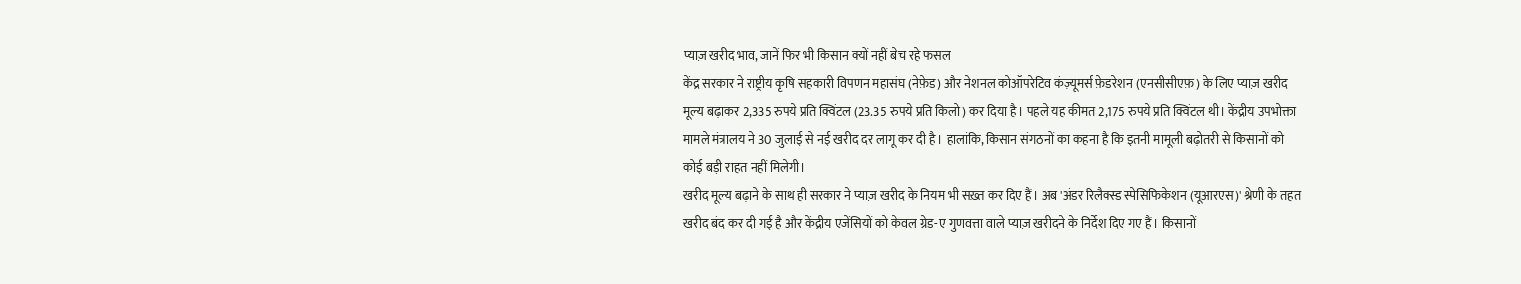प्याज़ खरीद भाव, जानें फिर भी किसान क्यों नहीं बेच रहे फसल
केंद्र सरकार ने राष्ट्रीय कृषि सहकारी विपणन महासंघ (नेफ़ेड) और नेशनल कोऑपरेटिव कंज़्यूमर्स फ़ेडरेशन (एनसीसीएफ़) के लिए प्याज़ खरीद मूल्य बढ़ाकर 2,335 रुपये प्रति क्विंटल (23.35 रुपये प्रति किलो) कर दिया है। पहले यह कीमत 2,175 रुपये प्रति क्विंटल थी। केंद्रीय उपभोक्ता मामले मंत्रालय ने 30 जुलाई से नई खरीद दर लागू कर दी है। हालांकि, किसान संगठनों का कहना है कि इतनी मामूली बढ़ोतरी से किसानों को कोई बड़ी राहत नहीं मिलेगी।
खरीद मूल्य बढ़ाने के साथ ही सरकार ने प्याज़ खरीद के नियम भी सख़्त कर दिए हैं। अब 'अंडर रिलैक्स्ड स्पेसिफिकेशन (यूआरएस)' श्रेणी के तहत खरीद बंद कर दी गई है और केंद्रीय एजेंसियों को केवल ग्रेड-ए गुणवत्ता वाले प्याज़ खरीदने के निर्देश दिए गए हैं। किसानों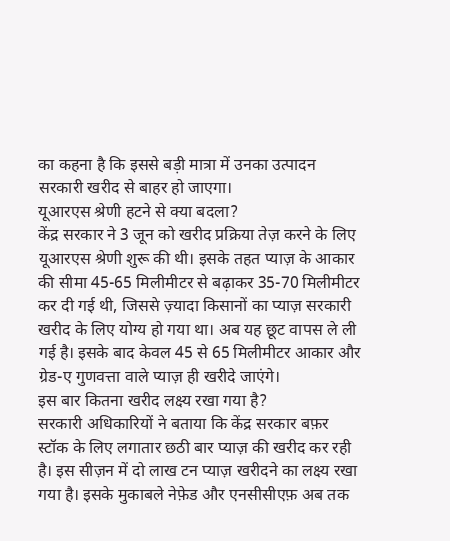का कहना है कि इससे बड़ी मात्रा में उनका उत्पादन सरकारी खरीद से बाहर हो जाएगा।
यूआरएस श्रेणी हटने से क्या बदला?
केंद्र सरकार ने 3 जून को खरीद प्रक्रिया तेज़ करने के लिए यूआरएस श्रेणी शुरू की थी। इसके तहत प्याज़ के आकार की सीमा 45-65 मिलीमीटर से बढ़ाकर 35-70 मिलीमीटर कर दी गई थी, जिससे ज़्यादा किसानों का प्याज़ सरकारी खरीद के लिए योग्य हो गया था। अब यह छूट वापस ले ली गई है। इसके बाद केवल 45 से 65 मिलीमीटर आकार और ग्रेड-ए गुणवत्ता वाले प्याज़ ही खरीदे जाएंगे।
इस बार कितना खरीद लक्ष्य रखा गया है?
सरकारी अधिकारियों ने बताया कि केंद्र सरकार बफ़र स्टॉक के लिए लगातार छठी बार प्याज़ की खरीद कर रही है। इस सीज़न में दो लाख टन प्याज़ खरीदने का लक्ष्य रखा गया है। इसके मुकाबले नेफ़ेड और एनसीसीएफ़ अब तक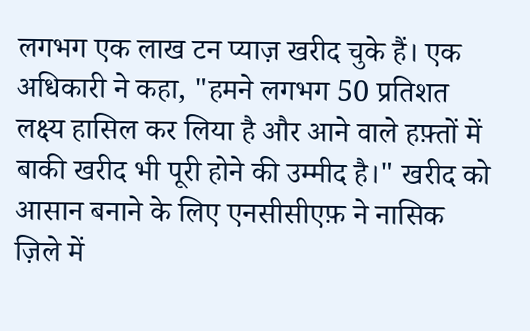लगभग एक लाख टन प्याज़ खरीद चुके हैं। एक अधिकारी ने कहा, "हमने लगभग 50 प्रतिशत लक्ष्य हासिल कर लिया है और आने वाले हफ़्तों में बाकी खरीद भी पूरी होने की उम्मीद है।" खरीद को आसान बनाने के लिए एनसीसीएफ़ ने नासिक ज़िले में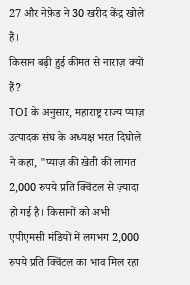27 और नेफ़ेड ने 30 खरीद केंद्र खोले हैं।
किसान बढ़ी हुई कीमत से नाराज़ क्यों हैं?
TOI के अनुसार, महाराष्ट्र राज्य प्याज़ उत्पादक संघ के अध्यक्ष भरत दिघोले ने कहा, "प्याज़ की खेती की लागत 2,000 रुपये प्रति क्विंटल से ज़्यादा हो गई है। किसानों को अभी एपीएमसी मंडियों में लगभग 2,000 रुपये प्रति क्विंटल का भाव मिल रहा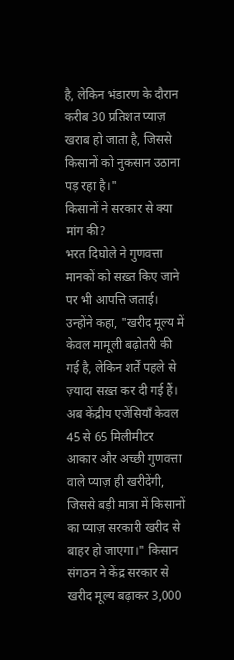है, लेकिन भंडारण के दौरान करीब 30 प्रतिशत प्याज़ खराब हो जाता है, जिससे किसानों को नुकसान उठाना पड़ रहा है।"
किसानों ने सरकार से क्या मांग की?
भरत दिघोले ने गुणवत्ता मानकों को सख़्त किए जाने पर भी आपत्ति जताई। उन्होंने कहा, "खरीद मूल्य में केवल मामूली बढ़ोतरी की गई है, लेकिन शर्तें पहले से ज़्यादा सख़्त कर दी गई हैं। अब केंद्रीय एजेंसियाँ केवल 45 से 65 मिलीमीटर आकार और अच्छी गुणवत्ता वाले प्याज़ ही खरीदेंगी, जिससे बड़ी मात्रा में किसानों का प्याज़ सरकारी खरीद से बाहर हो जाएगा।" किसान संगठन ने केंद्र सरकार से खरीद मूल्य बढ़ाकर 3,000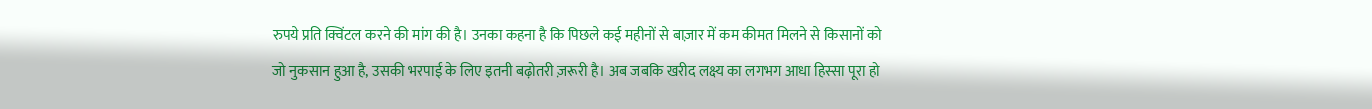रुपये प्रति क्विंटल करने की मांग की है। उनका कहना है कि पिछले कई महीनों से बाज़ार में कम कीमत मिलने से किसानों को जो नुकसान हुआ है, उसकी भरपाई के लिए इतनी बढ़ोतरी ज़रूरी है। अब जबकि खरीद लक्ष्य का लगभग आधा हिस्सा पूरा हो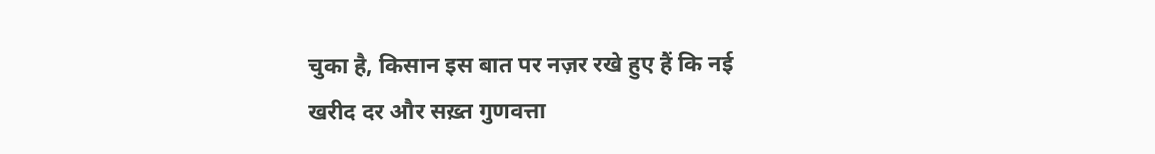चुका है, किसान इस बात पर नज़र रखे हुए हैं कि नई खरीद दर और सख़्त गुणवत्ता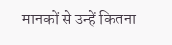मानकों से उन्हें कितना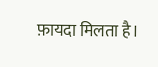फ़ायदा मिलता है।